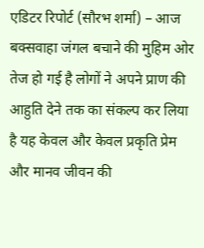एडिटर रिपोर्ट (सौरभ शर्मा) – आज बक्सवाहा जंगल बचाने की मुहिम ओर तेज हो गई है लोगों ने अपने प्राण की आहुति देने तक का संकल्प कर लिया है यह केवल और केवल प्रकृति प्रेम और मानव जीवन की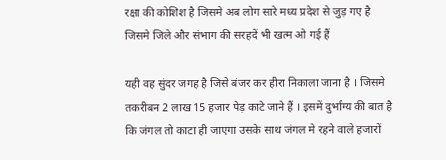रक्षा की कोशिश है जिसमे अब लोग सारे मध्य प्रदेश से जुड़ गए है जिसमे जिले और संभाग की सरहदें भी खत्म ओ गई हैं

यही वह सुंदर जगह है जिसे बंजर कर हीरा निकाला जाना है । जिसमे तकरीबन 2 लाख 15 हजार पेड़ काटे जाने हैं । इसमें दुर्भाग्य की बात है कि जंगल तो काटा ही जाएगा उसके साथ जंगल मे रहने वाले हजारों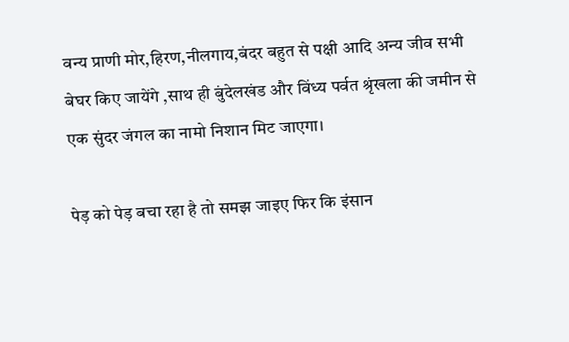वन्य प्राणी मोर,हिरण,नीलगाय,बंदर बहुत से पक्षी आदि अन्य जीव सभी बेघर किए जायेंगे ,साथ ही बुंदेलखंड और विंध्य पर्वत श्रृंखला की जमीन से एक सुंदर जंगल का नामो निशान मिट जाएगा।

पेड़ को पेड़ बचा रहा है तो समझ जाइए फिर कि इंसान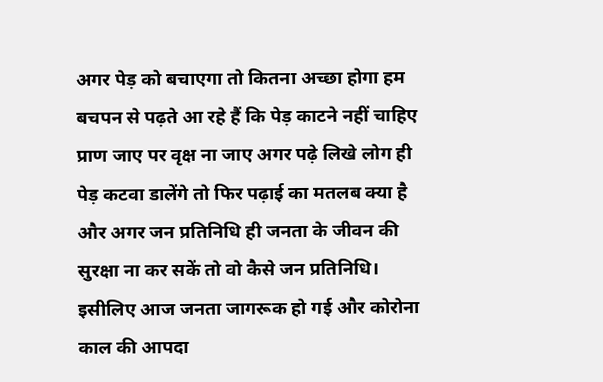अगर पेड़ को बचाएगा तो कितना अच्छा होगा हम बचपन से पढ़ते आ रहे हैं कि पेड़ काटने नहीं चाहिए प्राण जाए पर वृक्ष ना जाए अगर पढ़े लिखे लोग ही पेड़ कटवा डालेंगे तो फिर पढ़ाई का मतलब क्या है और अगर जन प्रतिनिधि ही जनता के जीवन की सुरक्षा ना कर सकें तो वो कैसे जन प्रतिनिधि। इसीलिए आज जनता जागरूक हो गई और कोरोना काल की आपदा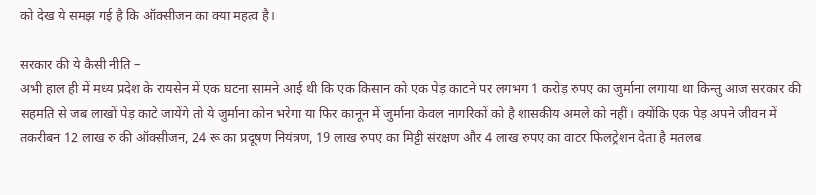को देख ये समझ गई है कि ऑक्सीजन का क्या महत्व है।

सरकार की ये कैसी नीति –
अभी हाल ही में मध्य प्रदेश के रायसेन में एक घटना सामने आई थी कि एक किसान को एक पेड़ काटने पर लगभग 1 करोड़ रुपए का जुर्माना लगाया था किन्तु आज सरकार की सहमति से जब लाखों पेड़ काटे जायेंगे तो ये जुर्माना कोन भरेगा या फिर कानून में जुर्माना केवल नागरिकों को है शासकीय अमले को नहीं। क्योंकि एक पेड़ अपने जीवन में तकरीबन 12 लाख रु की ऑक्सीजन, 24 रू का प्रदूषण नियंत्रण, 19 लाख रुपए का मिट्टी संरक्षण और 4 लाख रुपए का वाटर फिलट्रेशन देता है मतलब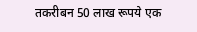तकरीबन 50 लाख रूपये एक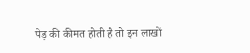पेड़ की कीमत होती है तो इन लाखों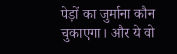पेड़ों का जुर्माना कौन चुकाएगा। और ये वो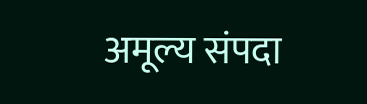अमूल्य संपदा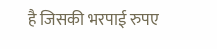है जिसकी भरपाई रुपए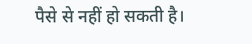पैसे से नहीं हो सकती है।